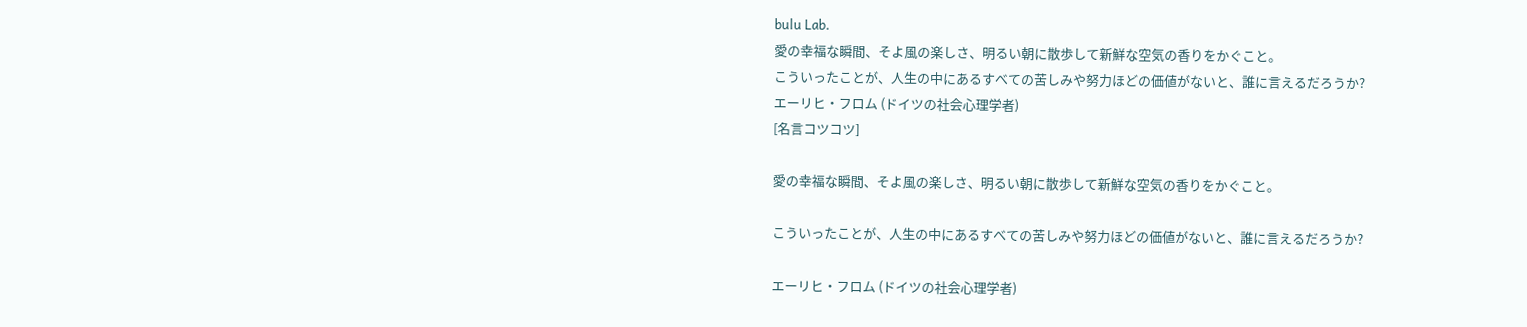bulu Lab.
愛の幸福な瞬間、そよ風の楽しさ、明るい朝に散歩して新鮮な空気の香りをかぐこと。
こういったことが、人生の中にあるすべての苦しみや努力ほどの価値がないと、誰に言えるだろうか?
エーリヒ・フロム (ドイツの社会心理学者)
[名言コツコツ]

愛の幸福な瞬間、そよ風の楽しさ、明るい朝に散歩して新鮮な空気の香りをかぐこと。

こういったことが、人生の中にあるすべての苦しみや努力ほどの価値がないと、誰に言えるだろうか?

エーリヒ・フロム (ドイツの社会心理学者)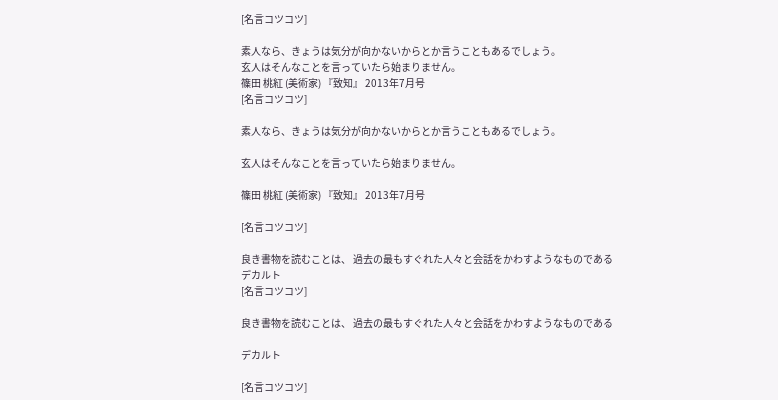[名言コツコツ]

素人なら、きょうは気分が向かないからとか言うこともあるでしょう。
玄人はそんなことを言っていたら始まりません。
篠田 桃紅 (美術家) 『致知』 2013年7月号
[名言コツコツ]

素人なら、きょうは気分が向かないからとか言うこともあるでしょう。

玄人はそんなことを言っていたら始まりません。

篠田 桃紅 (美術家) 『致知』 2013年7月号

[名言コツコツ]

良き書物を読むことは、 過去の最もすぐれた人々と会話をかわすようなものである
デカルト
[名言コツコツ]

良き書物を読むことは、 過去の最もすぐれた人々と会話をかわすようなものである

デカルト

[名言コツコツ]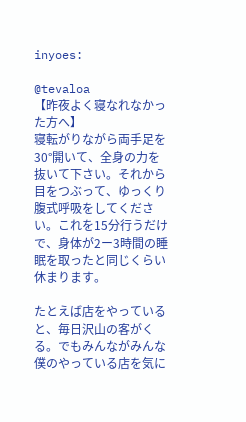inyoes:

@tevaloa
【昨夜よく寝なれなかった方へ】
寝転がりながら両手足を30°開いて、全身の力を抜いて下さい。それから目をつぶって、ゆっくり腹式呼吸をしてください。これを15分行うだけで、身体が2ー3時間の睡眠を取ったと同じくらい休まります。

たとえば店をやっていると、毎日沢山の客がくる。でもみんながみんな僕のやっている店を気に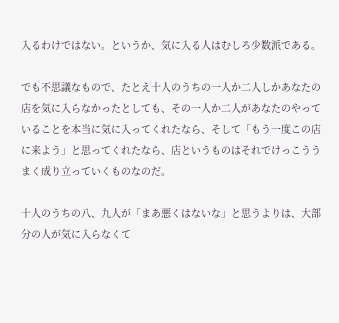入るわけではない。というか、気に入る人はむしろ少数派である。

でも不思議なもので、たとえ十人のうちの一人か二人しかあなたの店を気に入らなかったとしても、その一人か二人があなたのやっていることを本当に気に入ってくれたなら、そして「もう一度この店に来よう」と思ってくれたなら、店というものはそれでけっこううまく成り立っていくものなのだ。

十人のうちの八、九人が「まあ悪くはないな」と思うよりは、大部分の人が気に入らなくて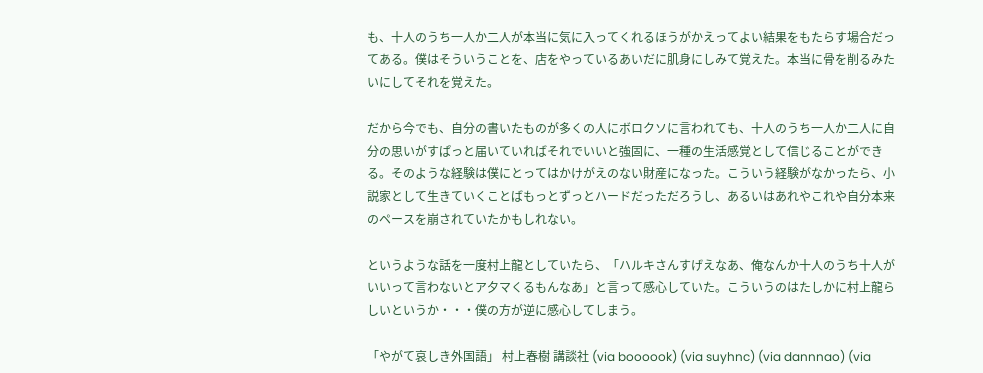も、十人のうち一人か二人が本当に気に入ってくれるほうがかえってよい結果をもたらす場合だってある。僕はそういうことを、店をやっているあいだに肌身にしみて覚えた。本当に骨を削るみたいにしてそれを覚えた。

だから今でも、自分の書いたものが多くの人にボロクソに言われても、十人のうち一人か二人に自分の思いがすぱっと届いていればそれでいいと強固に、一種の生活感覚として信じることができる。そのような経験は僕にとってはかけがえのない財産になった。こういう経験がなかったら、小説家として生きていくことばもっとずっとハードだっただろうし、あるいはあれやこれや自分本来のペースを崩されていたかもしれない。

というような話を一度村上龍としていたら、「ハルキさんすげえなあ、俺なんか十人のうち十人がいいって言わないとア夕マくるもんなあ」と言って感心していた。こういうのはたしかに村上龍らしいというか・・・僕の方が逆に感心してしまう。

「やがて哀しき外国語」 村上春樹 講談社 (via boooook) (via suyhnc) (via dannnao) (via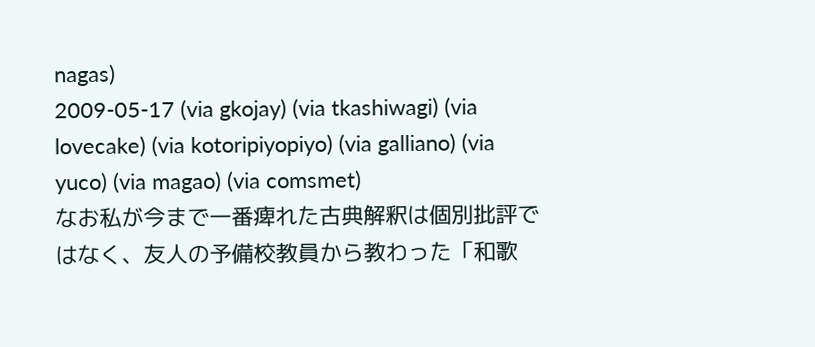nagas)
2009-05-17 (via gkojay) (via tkashiwagi) (via lovecake) (via kotoripiyopiyo) (via galliano) (via yuco) (via magao) (via comsmet)
なお私が今まで一番痺れた古典解釈は個別批評ではなく、友人の予備校教員から教わった「和歌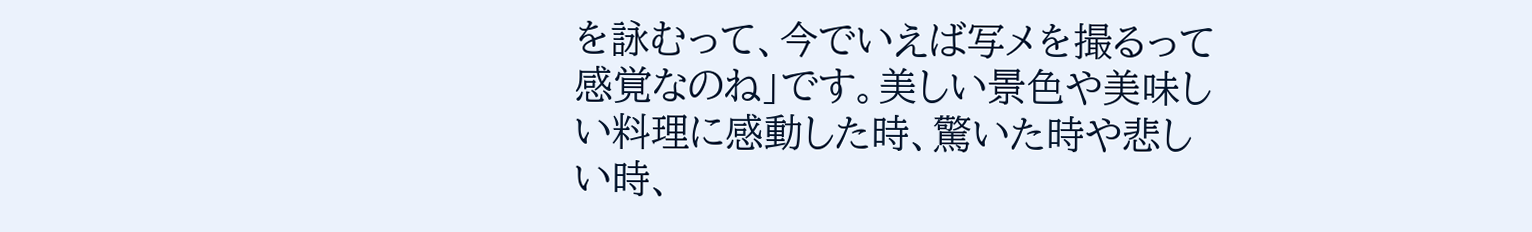を詠むって、今でいえば写メを撮るって感覚なのね」です。美しい景色や美味しい料理に感動した時、驚いた時や悲しい時、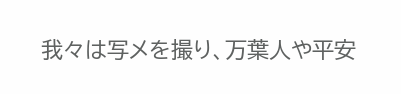我々は写メを撮り、万葉人や平安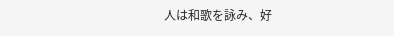人は和歌を詠み、好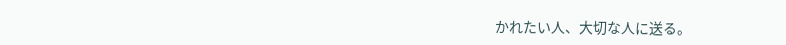かれたい人、大切な人に送る。